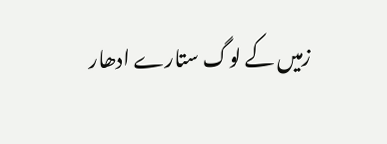زمیں کے لوگ ستارے ادھار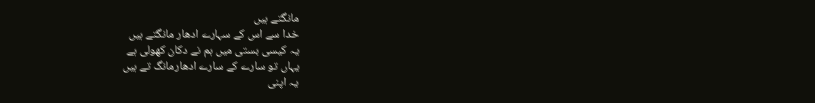مانگتے ہیں
خدا سے اس کے سہارے ادھار مانگتے ہیں
یہ کیسی بستی میں ہم نے دکان کھولی ہے
یہاں تو سارے کے سارے ادھارمانگ تے ہیں
یہ اپنی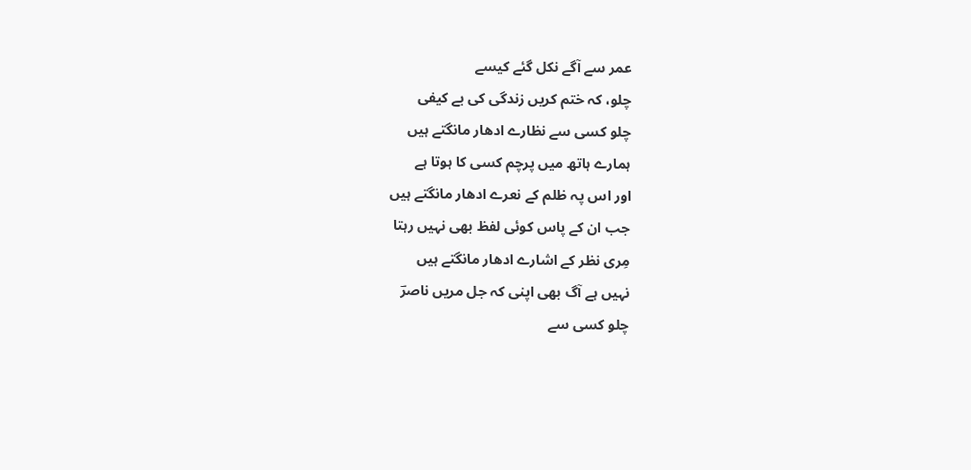عمر سے آگے نکل گئے کیسے
چلو، کہ ختم کریں زندگی کی بے کیفی
چلو کسی سے نظارے ادھار مانگتے ہیں
ہمارے ہاتھ میں پرچم کسی کا ہوتا ہے
اور اس پہ ظلم کے نعرے ادھار مانگتے ہیں
جب ان کے پاس کوئی لفظ بھی نہیں رہتا
مِری نظر کے اشارے ادھار مانگتے ہیں
نہیں ہے آگ بھی اپنی کہ جل مریں ناصرؔ
چلو کسی سے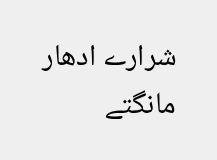شرارے ادھار مانگتے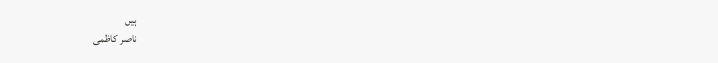ہیں
ناصر کاظمی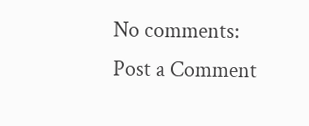No comments:
Post a Comment